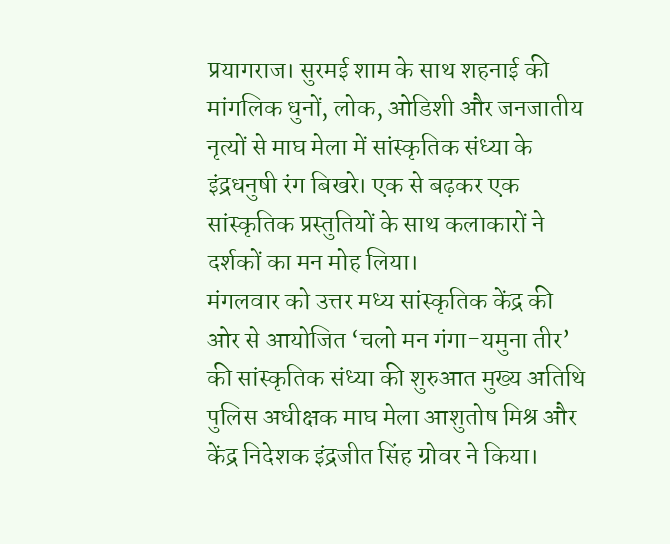प्रयागराज। सुरमई शाम के साथ शहनाई की मांगलिक धुनों, लोक, ओडिशी और जनजातीय नृत्यों से माघ मेला में सांस्कृतिक संध्या के इंद्रधनुषी रंग बिखरे। एक से बढ़कर एक सांस्कृतिक प्रस्तुतियों के साथ कलाकारों ने दर्शकों का मन मोह लिया।
मंगलवार को उत्तर मध्य सांस्कृतिक केंद्र की ओर से आयोजित ‘चलो मन गंगा-यमुना तीर’ की सांस्कृतिक संध्या की शुरुआत मुख्य अतिथि पुलिस अधीक्षक माघ मेला आशुतोष मिश्र और केंद्र निदेशक इंद्रजीत सिंह ग्रोवर ने किया।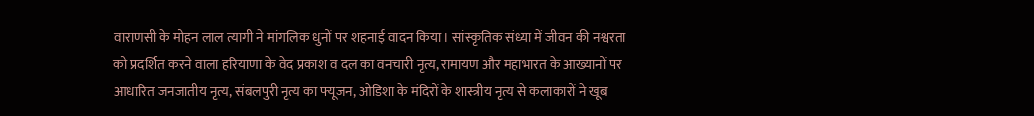वाराणसी के मोहन लाल त्यागी ने मांगलिक धुनों पर शहनाई वादन किया। सांस्कृतिक संध्या में जीवन की नश्वरता को प्रदर्शित करने वाला हरियाणा के वेद प्रकाश व दल का वनचारी नृत्य, रामायण और महाभारत के आख्यानों पर आधारित जनजातीय नृत्य, संबलपुरी नृत्य का फ्यूजन, ओडिशा के मंदिरों के शास्त्रीय नृत्य से कलाकारों ने खूब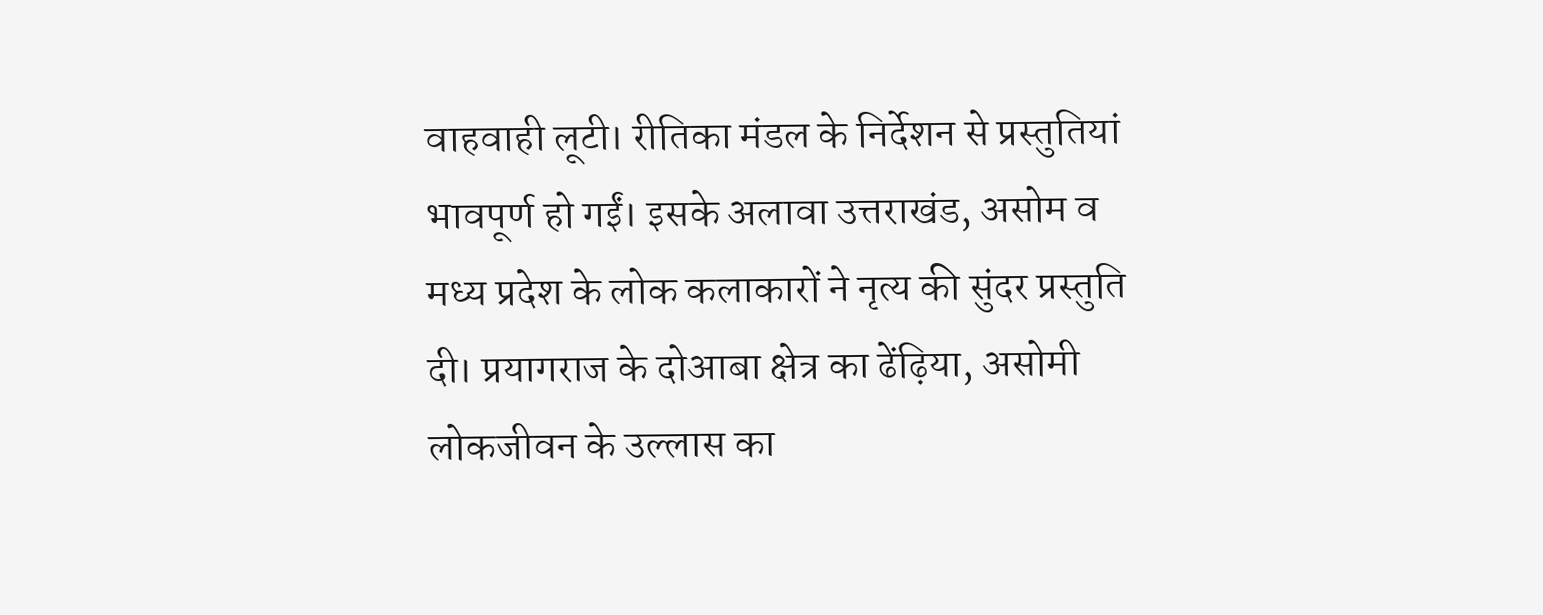वाहवाही लूटी। रीतिका मंडल के निर्देशन से प्रस्तुतियां भावपूर्ण हो गईं। इसके अलावा उत्तराखंड, असोम व मध्य प्रदेश के लोक कलाकारों ने नृत्य की सुंदर प्रस्तुति दी। प्रयागराज के दोआबा क्षेत्र का ढेंढ़िया, असोमी लोकजीवन के उल्लास का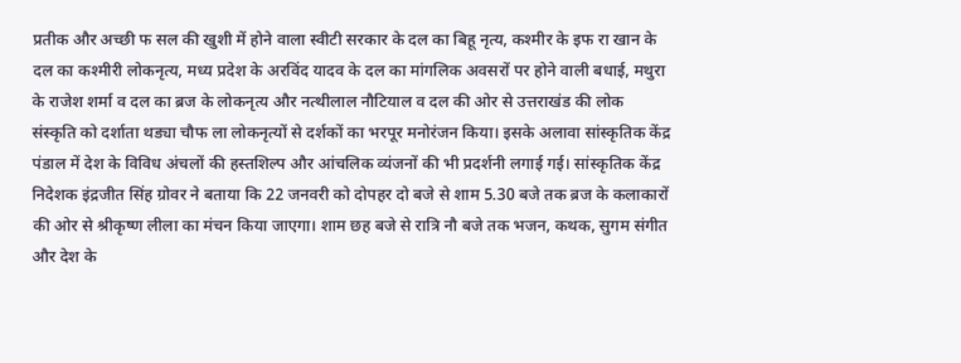प्रतीक और अच्छी फ सल की खुशी में होने वाला स्वीटी सरकार के दल का बिहू नृत्य, कश्मीर के इफ रा खान के दल का कश्मीरी लोकनृत्य, मध्य प्रदेश के अरविंद यादव के दल का मांगलिक अवसरों पर होने वाली बधाई, मथुरा के राजेश शर्मा व दल का ब्रज के लोकनृत्य और नत्थीलाल नौटियाल व दल की ओर से उत्तराखंड की लोक संस्कृति को दर्शाता थड्या चौफ ला लोकनृत्यों से दर्शकों का भरपूर मनोरंजन किया। इसके अलावा सांस्कृतिक केंद्र पंडाल में देश के विविध अंचलों की हस्तशिल्प और आंचलिक व्यंजनों की भी प्रदर्शनी लगाई गई। सांस्कृतिक केंद्र निदेशक इंद्रजीत सिंह ग्रोवर ने बताया कि 22 जनवरी को दोपहर दो बजे से शाम 5.30 बजे तक ब्रज के कलाकारों की ओर से श्रीकृष्ण लीला का मंचन किया जाएगा। शाम छह बजे से रात्रि नौ बजे तक भजन, कथक, सुगम संगीत और देश के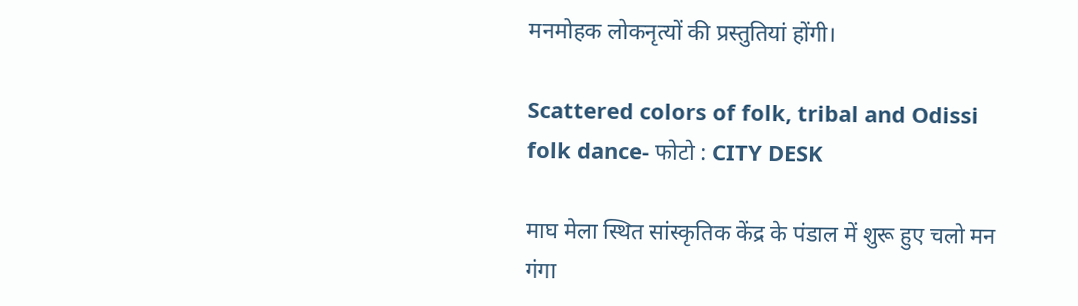मनमोहक लोकनृत्यों की प्रस्तुतियां होंगी।

Scattered colors of folk, tribal and Odissi folk dance- फोटो : CITY DESK

माघ मेला स्थित सांस्कृतिक केंद्र के पंडाल में शुरू हुए चलो मन गंगा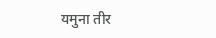यमुना तीर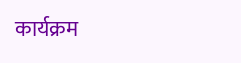कार्यक्रम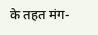के तहत मंग-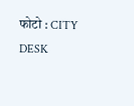फोटो : CITY DESK